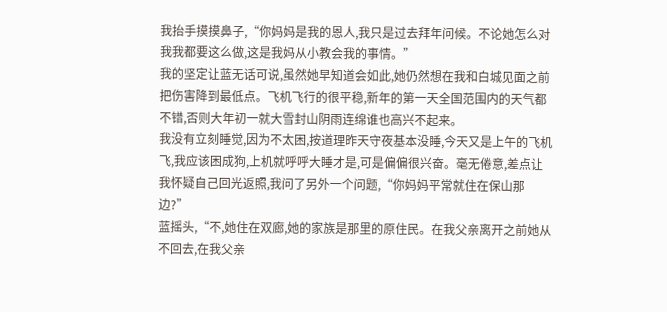我抬手摸摸鼻子,“你妈妈是我的恩人,我只是过去拜年问候。不论她怎么对我我都要这么做,这是我妈从小教会我的事情。”
我的坚定让蓝无话可说,虽然她早知道会如此,她仍然想在我和白城见面之前把伤害降到最低点。飞机飞行的很平稳,新年的第一天全国范围内的天气都不错,否则大年初一就大雪封山阴雨连绵谁也高兴不起来。
我没有立刻睡觉,因为不太困,按道理昨天守夜基本没睡,今天又是上午的飞机飞,我应该困成狗,上机就呼呼大睡才是,可是偏偏很兴奋。毫无倦意,差点让我怀疑自己回光返照,我问了另外一个问题,“你妈妈平常就住在保山那边?”
蓝摇头,“不,她住在双廊,她的家族是那里的原住民。在我父亲离开之前她从不回去,在我父亲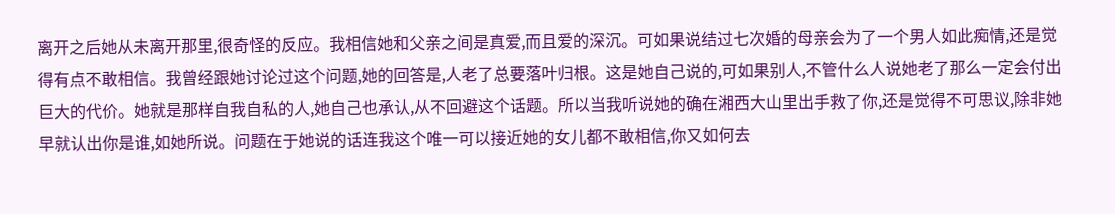离开之后她从未离开那里,很奇怪的反应。我相信她和父亲之间是真爱,而且爱的深沉。可如果说结过七次婚的母亲会为了一个男人如此痴情,还是觉得有点不敢相信。我曾经跟她讨论过这个问题,她的回答是,人老了总要落叶归根。这是她自己说的,可如果别人,不管什么人说她老了那么一定会付出巨大的代价。她就是那样自我自私的人,她自己也承认,从不回避这个话题。所以当我听说她的确在湘西大山里出手救了你,还是觉得不可思议,除非她早就认出你是谁,如她所说。问题在于她说的话连我这个唯一可以接近她的女儿都不敢相信,你又如何去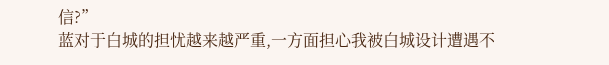信?”
蓝对于白城的担忧越来越严重,一方面担心我被白城设计遭遇不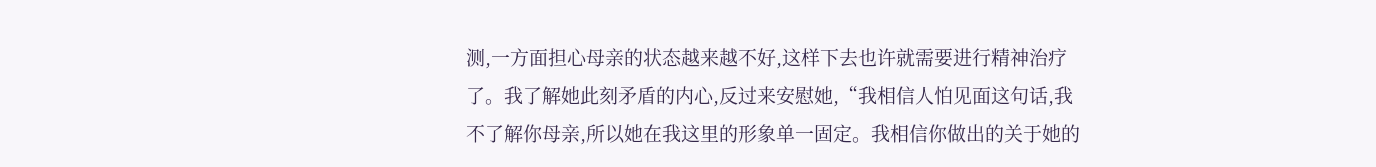测,一方面担心母亲的状态越来越不好,这样下去也许就需要进行精神治疗了。我了解她此刻矛盾的内心,反过来安慰她,“我相信人怕见面这句话,我不了解你母亲,所以她在我这里的形象单一固定。我相信你做出的关于她的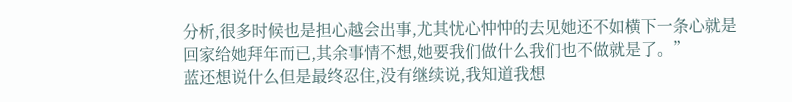分析,很多时候也是担心越会出事,尤其忧心忡忡的去见她还不如横下一条心就是回家给她拜年而已,其余事情不想,她要我们做什么我们也不做就是了。”
蓝还想说什么但是最终忍住,没有继续说,我知道我想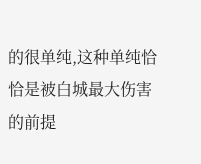的很单纯,这种单纯恰恰是被白城最大伤害的前提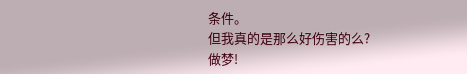条件。
但我真的是那么好伤害的么?
做梦!